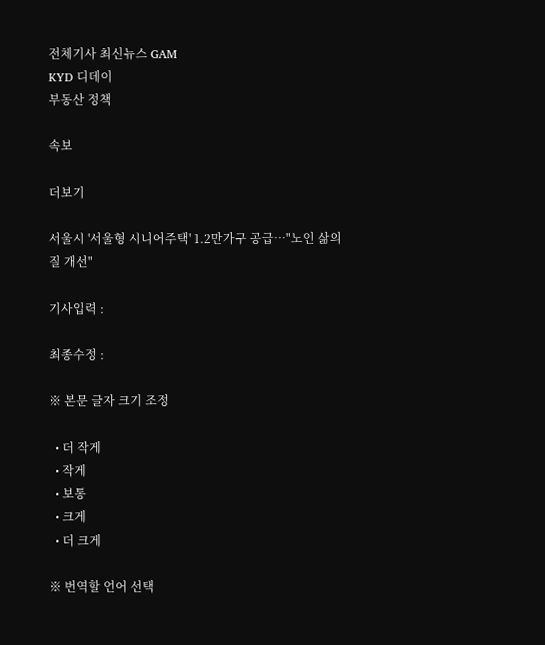전체기사 최신뉴스 GAM
KYD 디데이
부동산 정책

속보

더보기

서울시 '서울형 시니어주택' 1.2만가구 공급…"노인 삶의 질 개선"

기사입력 :

최종수정 :

※ 본문 글자 크기 조정

  • 더 작게
  • 작게
  • 보통
  • 크게
  • 더 크게

※ 번역할 언어 선택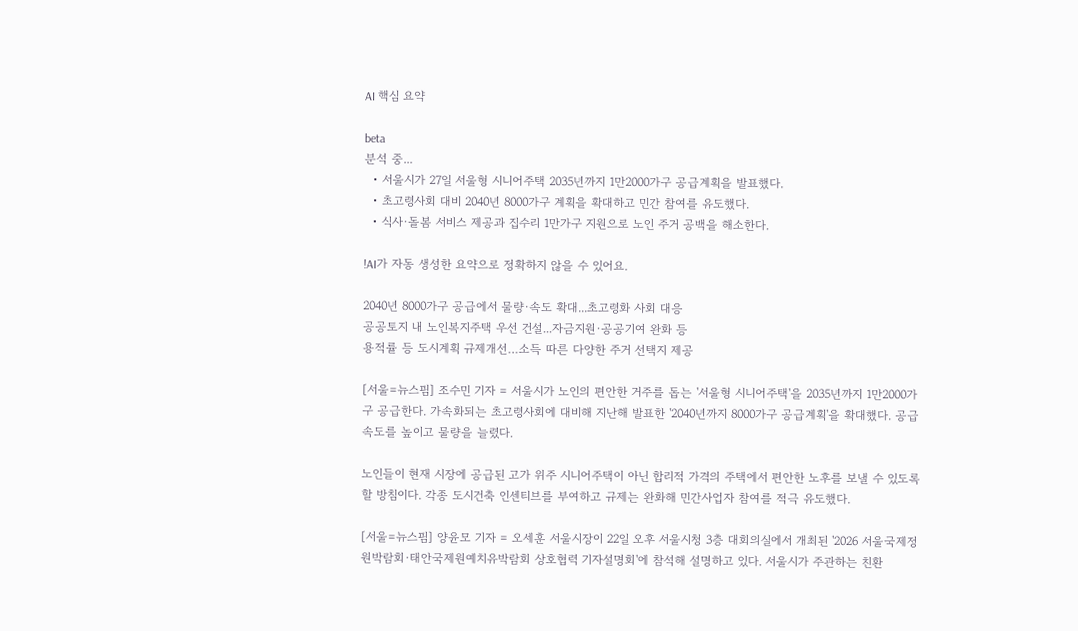AI 핵심 요약

beta
분석 중...
  • 서울시가 27일 서울형 시니어주택 2035년까지 1만2000가구 공급계획을 발표했다.
  • 초고령사회 대비 2040년 8000가구 계획을 확대하고 민간 참여를 유도했다.
  • 식사·돌봄 서비스 제공과 집수리 1만가구 지원으로 노인 주거 공백을 해소한다.

!AI가 자동 생성한 요약으로 정확하지 않을 수 있어요.

2040년 8000가구 공급에서 물량·속도 확대...초고령화 사회 대응
공공토지 내 노인복지주택 우선 건설...자금지원·공공기여 완화 등
용적률 등 도시계획 규제개선…소득 따른 다양한 주거 선택지 제공

[서울=뉴스핌] 조수민 기자 = 서울시가 노인의 편안한 거주를 돕는 '서울형 시니어주택'을 2035년까지 1만2000가구 공급한다. 가속화되는 초고령사회에 대비해 지난해 발표한 '2040년까지 8000가구 공급계획'을 확대했다. 공급 속도를 높이고 물량을 늘렸다.

노인들이 현재 시장에 공급된 고가 위주 시니어주택이 아닌 합리적 가격의 주택에서 편안한 노후를 보낼 수 있도록 할 방침이다. 각종 도시건축 인센티브를 부여하고 규제는 완화해 민간사업자 참여를 적극 유도했다.

[서울=뉴스핌] 양윤모 기자 = 오세훈 서울시장이 22일 오후 서울시청 3층 대회의실에서 개최된 '2026 서울국제정원박람회·태안국제원예치유박람회 상호협력 기자설명회'에 참석해 설명하고 있다. 서울시가 주관하는 친환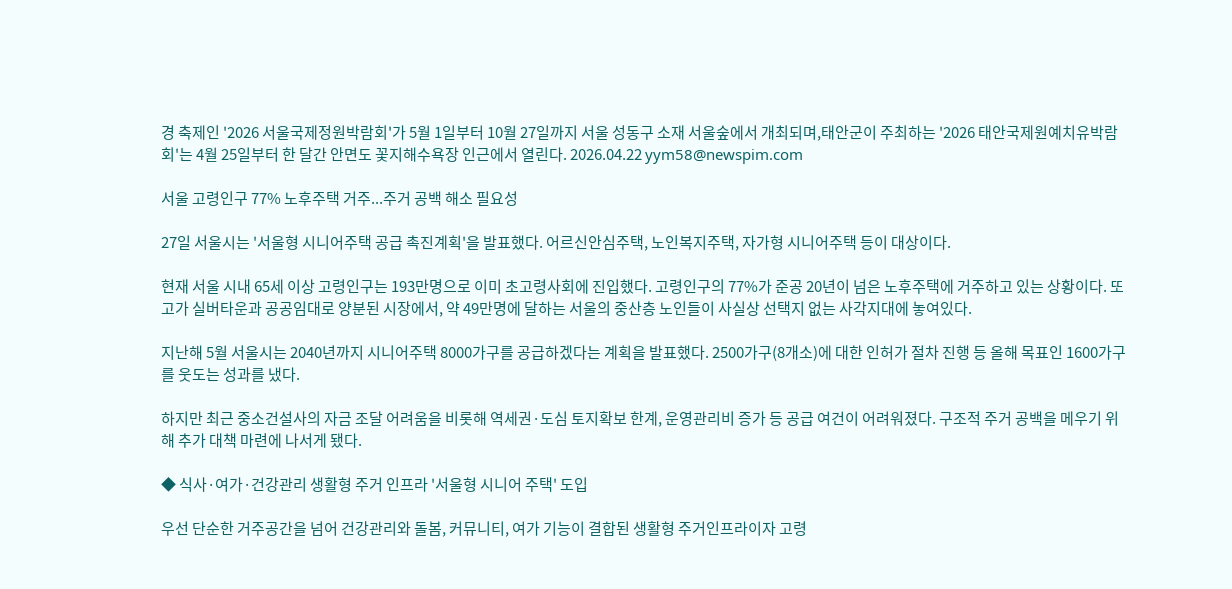경 축제인 '2026 서울국제정원박람회'가 5월 1일부터 10월 27일까지 서울 성동구 소재 서울숲에서 개최되며,태안군이 주최하는 '2026 태안국제원예치유박람회'는 4월 25일부터 한 달간 안면도 꽃지해수욕장 인근에서 열린다. 2026.04.22 yym58@newspim.com

서울 고령인구 77% 노후주택 거주...주거 공백 해소 필요성

27일 서울시는 '서울형 시니어주택 공급 촉진계획'을 발표했다. 어르신안심주택, 노인복지주택, 자가형 시니어주택 등이 대상이다.

현재 서울 시내 65세 이상 고령인구는 193만명으로 이미 초고령사회에 진입했다. 고령인구의 77%가 준공 20년이 넘은 노후주택에 거주하고 있는 상황이다. 또 고가 실버타운과 공공임대로 양분된 시장에서, 약 49만명에 달하는 서울의 중산층 노인들이 사실상 선택지 없는 사각지대에 놓여있다.

지난해 5월 서울시는 2040년까지 시니어주택 8000가구를 공급하겠다는 계획을 발표했다. 2500가구(8개소)에 대한 인허가 절차 진행 등 올해 목표인 1600가구를 웃도는 성과를 냈다.

하지만 최근 중소건설사의 자금 조달 어려움을 비롯해 역세권·도심 토지확보 한계, 운영관리비 증가 등 공급 여건이 어려워졌다. 구조적 주거 공백을 메우기 위해 추가 대책 마련에 나서게 됐다.

◆ 식사·여가·건강관리 생활형 주거 인프라 '서울형 시니어 주택' 도입

우선 단순한 거주공간을 넘어 건강관리와 돌봄, 커뮤니티, 여가 기능이 결합된 생활형 주거인프라이자 고령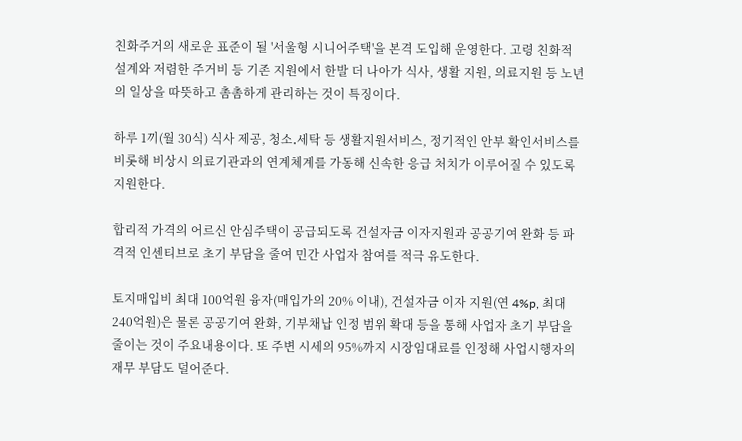친화주거의 새로운 표준이 될 '서울형 시니어주택'을 본격 도입해 운영한다. 고령 친화적 설계와 저렴한 주거비 등 기존 지원에서 한발 더 나아가 식사, 생활 지원, 의료지원 등 노년의 일상을 따뜻하고 촘촘하게 관리하는 것이 특징이다.

하루 1끼(월 30식) 식사 제공, 청소․세탁 등 생활지원서비스, 정기적인 안부 확인서비스를 비롯해 비상시 의료기관과의 연계체계를 가동해 신속한 응급 처치가 이루어질 수 있도록 지원한다.

합리적 가격의 어르신 안심주택이 공급되도록 건설자금 이자지원과 공공기여 완화 등 파격적 인센티브로 초기 부담을 줄여 민간 사업자 참여를 적극 유도한다.

토지매입비 최대 100억원 융자(매입가의 20% 이내), 건설자금 이자 지원(연 4%p, 최대 240억원)은 물론 공공기여 완화, 기부채납 인정 범위 확대 등을 통해 사업자 초기 부담을 줄이는 것이 주요내용이다. 또 주변 시세의 95%까지 시장임대료를 인정해 사업시행자의 재무 부담도 덜어준다.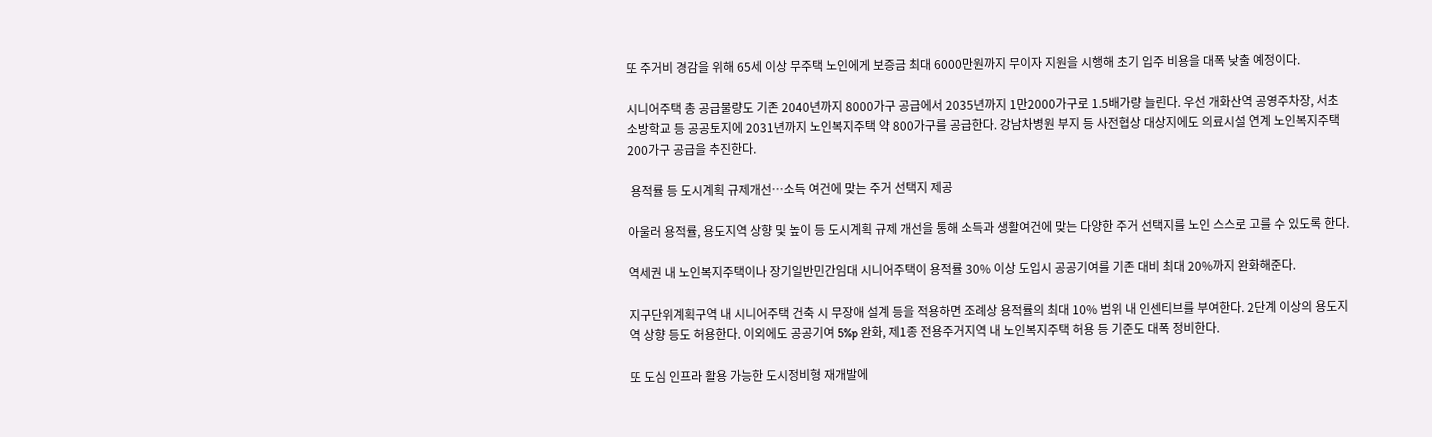또 주거비 경감을 위해 65세 이상 무주택 노인에게 보증금 최대 6000만원까지 무이자 지원을 시행해 초기 입주 비용을 대폭 낮출 예정이다.

시니어주택 총 공급물량도 기존 2040년까지 8000가구 공급에서 2035년까지 1만2000가구로 1.5배가량 늘린다. 우선 개화산역 공영주차장, 서초소방학교 등 공공토지에 2031년까지 노인복지주택 약 800가구를 공급한다. 강남차병원 부지 등 사전협상 대상지에도 의료시설 연계 노인복지주택 200가구 공급을 추진한다.

 용적률 등 도시계획 규제개선…소득 여건에 맞는 주거 선택지 제공

아울러 용적률, 용도지역 상향 및 높이 등 도시계획 규제 개선을 통해 소득과 생활여건에 맞는 다양한 주거 선택지를 노인 스스로 고를 수 있도록 한다.

역세권 내 노인복지주택이나 장기일반민간임대 시니어주택이 용적률 30% 이상 도입시 공공기여를 기존 대비 최대 20%까지 완화해준다.

지구단위계획구역 내 시니어주택 건축 시 무장애 설계 등을 적용하면 조례상 용적률의 최대 10% 범위 내 인센티브를 부여한다. 2단계 이상의 용도지역 상향 등도 허용한다. 이외에도 공공기여 5%p 완화, 제1종 전용주거지역 내 노인복지주택 허용 등 기준도 대폭 정비한다.

또 도심 인프라 활용 가능한 도시정비형 재개발에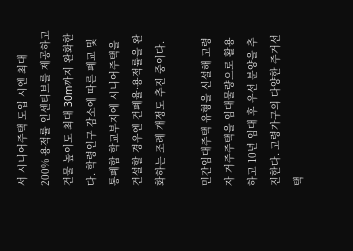서 시니어주택 도입 시엔 최대 200% 용적률 인센티브를 제공하고 건물 높이도 최대 30m까지 완화한다. 학령인구 감소에 따른 폐교 및 통폐합 학교부지에 시니어주택을 건설할 경우엔 건폐율·용적률을 완화하는 조례 개정도 추진 중이다.

민간임대주택 유형을 신설해 고령자 거주주택을 임대물량으로 활용하고 10년 임대 후 우선 분양을 추진한다. 고령가구의 다양한 주거선택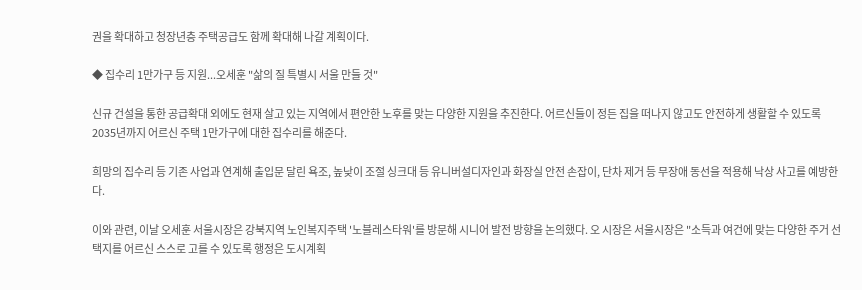권을 확대하고 청장년층 주택공급도 함께 확대해 나갈 계획이다.

◆ 집수리 1만가구 등 지원...오세훈 "삶의 질 특별시 서울 만들 것"

신규 건설을 통한 공급확대 외에도 현재 살고 있는 지역에서 편안한 노후를 맞는 다양한 지원을 추진한다. 어르신들이 정든 집을 떠나지 않고도 안전하게 생활할 수 있도록 2035년까지 어르신 주택 1만가구에 대한 집수리를 해준다.

희망의 집수리 등 기존 사업과 연계해 출입문 달린 욕조, 높낮이 조절 싱크대 등 유니버설디자인과 화장실 안전 손잡이, 단차 제거 등 무장애 동선을 적용해 낙상 사고를 예방한다.

이와 관련, 이날 오세훈 서울시장은 강북지역 노인복지주택 '노블레스타워'를 방문해 시니어 발전 방향을 논의했다. 오 시장은 서울시장은 "소득과 여건에 맞는 다양한 주거 선택지를 어르신 스스로 고를 수 있도록 행정은 도시계획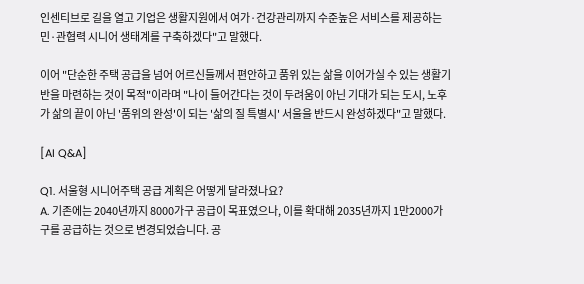인센티브로 길을 열고 기업은 생활지원에서 여가·건강관리까지 수준높은 서비스를 제공하는 민·관협력 시니어 생태계를 구축하겠다"고 말했다.

이어 "단순한 주택 공급을 넘어 어르신들께서 편안하고 품위 있는 삶을 이어가실 수 있는 생활기반을 마련하는 것이 목적"이라며 "나이 들어간다는 것이 두려움이 아닌 기대가 되는 도시, 노후가 삶의 끝이 아닌 '품위의 완성'이 되는 '삶의 질 특별시' 서울을 반드시 완성하겠다"고 말했다.

[AI Q&A]

Q1. 서울형 시니어주택 공급 계획은 어떻게 달라졌나요?
A. 기존에는 2040년까지 8000가구 공급이 목표였으나, 이를 확대해 2035년까지 1만2000가구를 공급하는 것으로 변경되었습니다. 공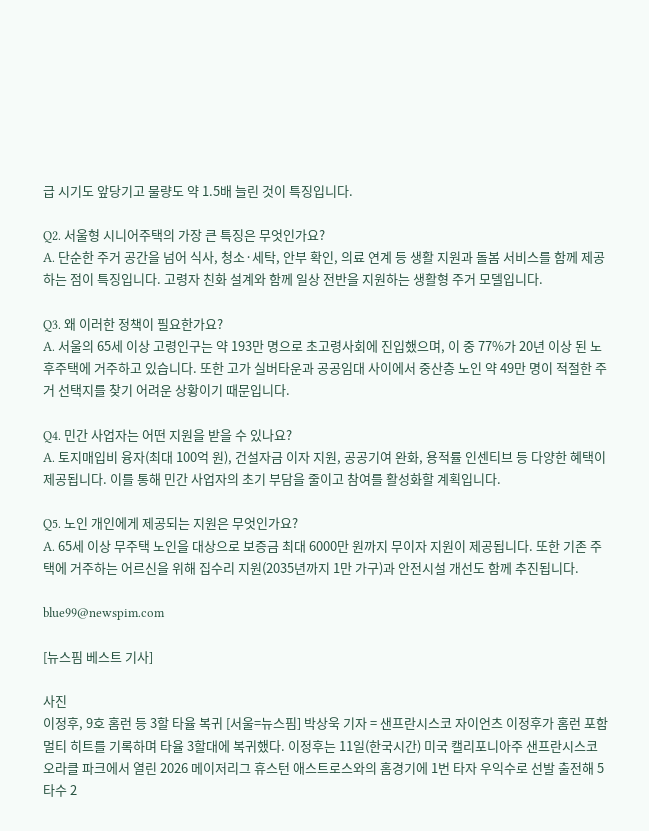급 시기도 앞당기고 물량도 약 1.5배 늘린 것이 특징입니다.

Q2. 서울형 시니어주택의 가장 큰 특징은 무엇인가요?
A. 단순한 주거 공간을 넘어 식사, 청소·세탁, 안부 확인, 의료 연계 등 생활 지원과 돌봄 서비스를 함께 제공하는 점이 특징입니다. 고령자 친화 설계와 함께 일상 전반을 지원하는 생활형 주거 모델입니다.

Q3. 왜 이러한 정책이 필요한가요?
A. 서울의 65세 이상 고령인구는 약 193만 명으로 초고령사회에 진입했으며, 이 중 77%가 20년 이상 된 노후주택에 거주하고 있습니다. 또한 고가 실버타운과 공공임대 사이에서 중산층 노인 약 49만 명이 적절한 주거 선택지를 찾기 어려운 상황이기 때문입니다.

Q4. 민간 사업자는 어떤 지원을 받을 수 있나요?
A. 토지매입비 융자(최대 100억 원), 건설자금 이자 지원, 공공기여 완화, 용적률 인센티브 등 다양한 혜택이 제공됩니다. 이를 통해 민간 사업자의 초기 부담을 줄이고 참여를 활성화할 계획입니다.

Q5. 노인 개인에게 제공되는 지원은 무엇인가요?
A. 65세 이상 무주택 노인을 대상으로 보증금 최대 6000만 원까지 무이자 지원이 제공됩니다. 또한 기존 주택에 거주하는 어르신을 위해 집수리 지원(2035년까지 1만 가구)과 안전시설 개선도 함께 추진됩니다.

blue99@newspim.com

[뉴스핌 베스트 기사]

사진
이정후, 9호 홈런 등 3할 타율 복귀 [서울=뉴스핌] 박상욱 기자 = 샌프란시스코 자이언츠 이정후가 홈런 포함 멀티 히트를 기록하며 타율 3할대에 복귀했다. 이정후는 11일(한국시간) 미국 캘리포니아주 샌프란시스코 오라클 파크에서 열린 2026 메이저리그 휴스턴 애스트로스와의 홈경기에 1번 타자 우익수로 선발 출전해 5타수 2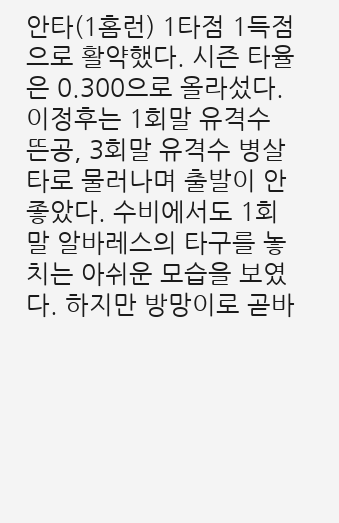안타(1홈런) 1타점 1득점으로 활약했다. 시즌 타율은 0.300으로 올라섰다. 이정후는 1회말 유격수 뜬공, 3회말 유격수 병살타로 물러나며 출발이 안 좋았다. 수비에서도 1회말 알바레스의 타구를 놓치는 아쉬운 모습을 보였다. 하지만 방망이로 곧바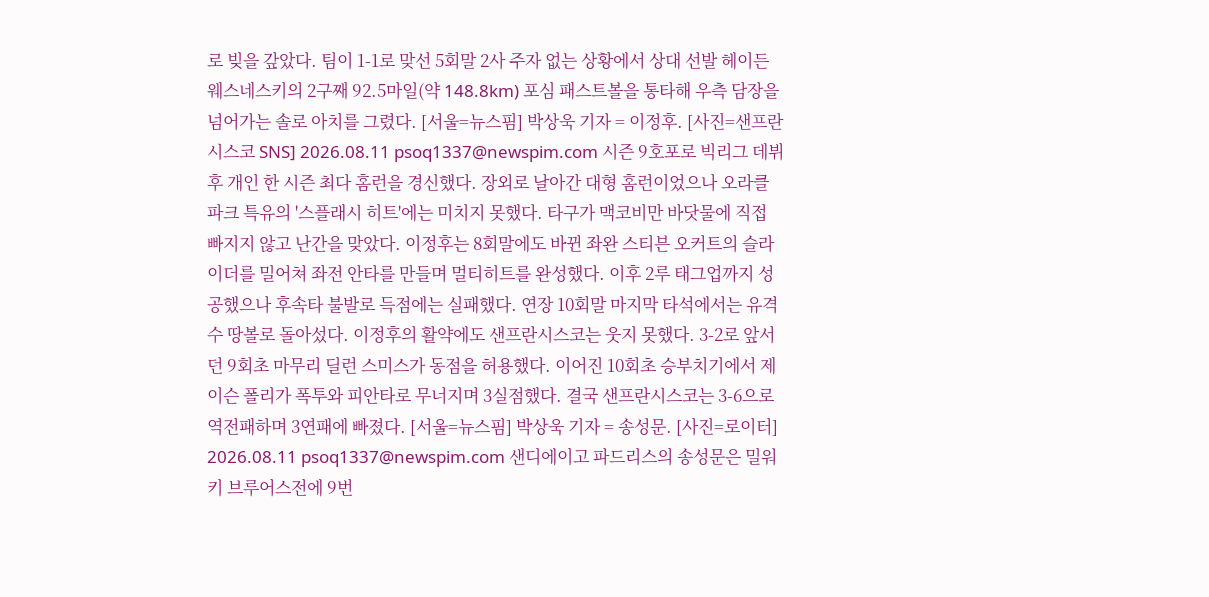로 빚을 갚았다. 팀이 1-1로 맞선 5회말 2사 주자 없는 상황에서 상대 선발 헤이든 웨스네스키의 2구째 92.5마일(약 148.8km) 포심 패스트볼을 통타해 우측 담장을 넘어가는 솔로 아치를 그렸다. [서울=뉴스핌] 박상욱 기자 = 이정후. [사진=샌프란시스코 SNS] 2026.08.11 psoq1337@newspim.com 시즌 9호포로 빅리그 데뷔 후 개인 한 시즌 최다 홈런을 경신했다. 장외로 날아간 대형 홈런이었으나 오라클 파크 특유의 '스플래시 히트'에는 미치지 못했다. 타구가 맥코비만 바닷물에 직접 빠지지 않고 난간을 맞았다. 이정후는 8회말에도 바뀐 좌완 스티븐 오커트의 슬라이더를 밀어쳐 좌전 안타를 만들며 멀티히트를 완성했다. 이후 2루 태그업까지 성공했으나 후속타 불발로 득점에는 실패했다. 연장 10회말 마지막 타석에서는 유격수 땅볼로 돌아섰다. 이정후의 활약에도 샌프란시스코는 웃지 못했다. 3-2로 앞서던 9회초 마무리 딜런 스미스가 동점을 허용했다. 이어진 10회초 승부치기에서 제이슨 폴리가 폭투와 피안타로 무너지며 3실점했다. 결국 샌프란시스코는 3-6으로 역전패하며 3연패에 빠졌다. [서울=뉴스핌] 박상욱 기자 = 송성문. [사진=로이터] 2026.08.11 psoq1337@newspim.com 샌디에이고 파드리스의 송성문은 밀워키 브루어스전에 9번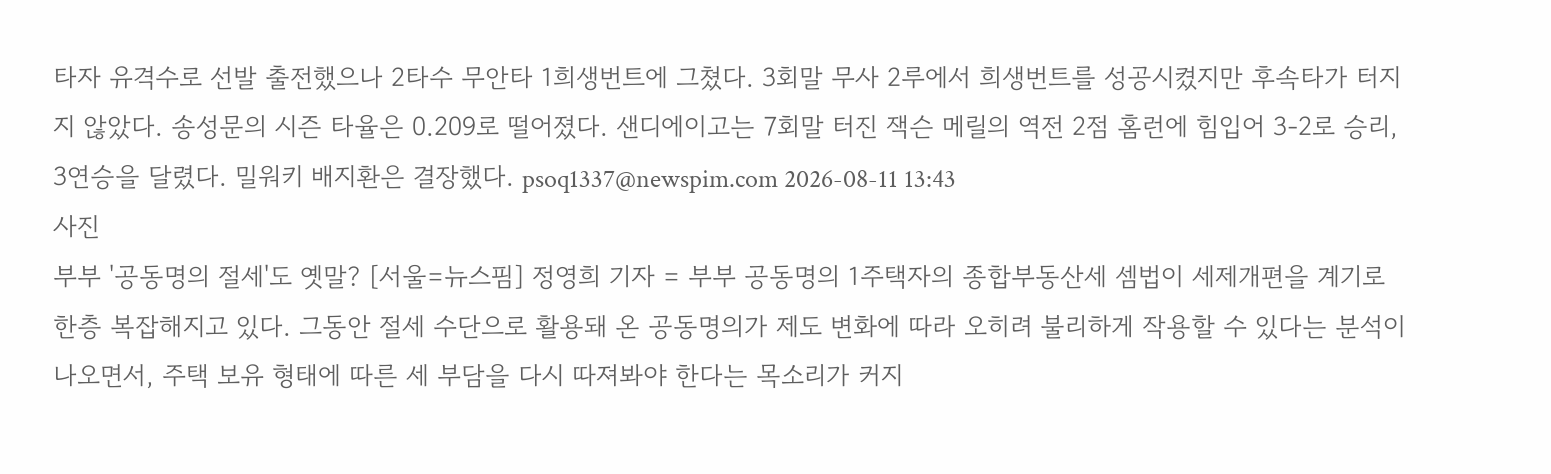타자 유격수로 선발 출전했으나 2타수 무안타 1희생번트에 그쳤다. 3회말 무사 2루에서 희생번트를 성공시켰지만 후속타가 터지지 않았다. 송성문의 시즌 타율은 0.209로 떨어졌다. 샌디에이고는 7회말 터진 잭슨 메릴의 역전 2점 홈런에 힘입어 3-2로 승리, 3연승을 달렸다. 밀워키 배지환은 결장했다. psoq1337@newspim.com 2026-08-11 13:43
사진
부부 '공동명의 절세'도 옛말? [서울=뉴스핌] 정영희 기자 = 부부 공동명의 1주택자의 종합부동산세 셈법이 세제개편을 계기로 한층 복잡해지고 있다. 그동안 절세 수단으로 활용돼 온 공동명의가 제도 변화에 따라 오히려 불리하게 작용할 수 있다는 분석이 나오면서, 주택 보유 형태에 따른 세 부담을 다시 따져봐야 한다는 목소리가 커지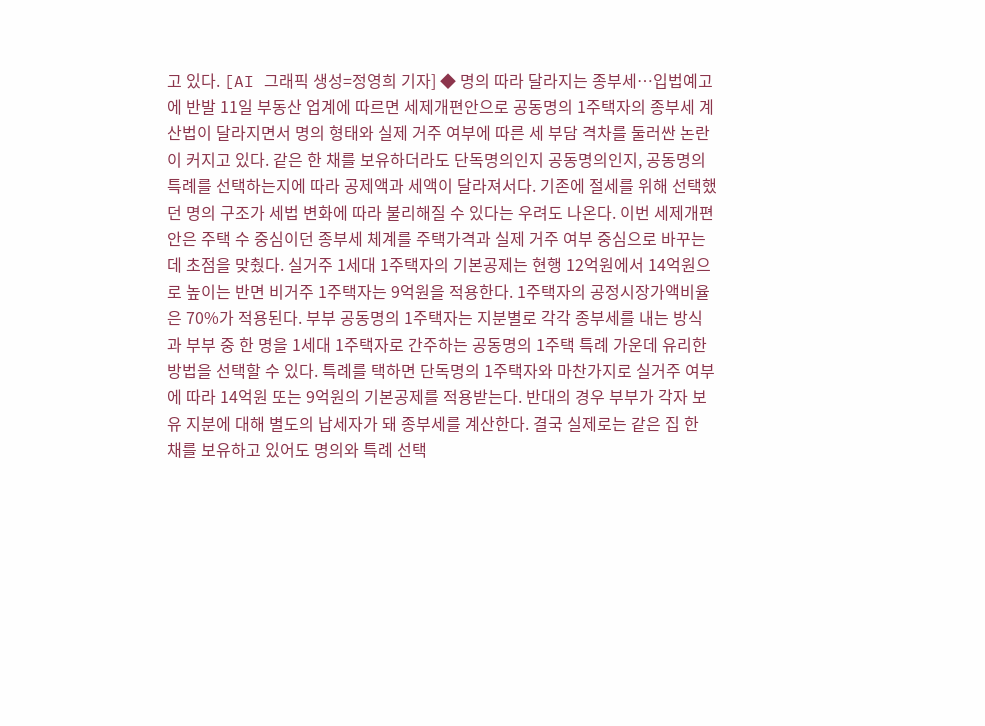고 있다. [AI 그래픽 생성=정영희 기자] ◆ 명의 따라 달라지는 종부세…입법예고에 반발 11일 부동산 업계에 따르면 세제개편안으로 공동명의 1주택자의 종부세 계산법이 달라지면서 명의 형태와 실제 거주 여부에 따른 세 부담 격차를 둘러싼 논란이 커지고 있다. 같은 한 채를 보유하더라도 단독명의인지 공동명의인지, 공동명의 특례를 선택하는지에 따라 공제액과 세액이 달라져서다. 기존에 절세를 위해 선택했던 명의 구조가 세법 변화에 따라 불리해질 수 있다는 우려도 나온다. 이번 세제개편안은 주택 수 중심이던 종부세 체계를 주택가격과 실제 거주 여부 중심으로 바꾸는 데 초점을 맞췄다. 실거주 1세대 1주택자의 기본공제는 현행 12억원에서 14억원으로 높이는 반면 비거주 1주택자는 9억원을 적용한다. 1주택자의 공정시장가액비율은 70%가 적용된다. 부부 공동명의 1주택자는 지분별로 각각 종부세를 내는 방식과 부부 중 한 명을 1세대 1주택자로 간주하는 공동명의 1주택 특례 가운데 유리한 방법을 선택할 수 있다. 특례를 택하면 단독명의 1주택자와 마찬가지로 실거주 여부에 따라 14억원 또는 9억원의 기본공제를 적용받는다. 반대의 경우 부부가 각자 보유 지분에 대해 별도의 납세자가 돼 종부세를 계산한다. 결국 실제로는 같은 집 한 채를 보유하고 있어도 명의와 특례 선택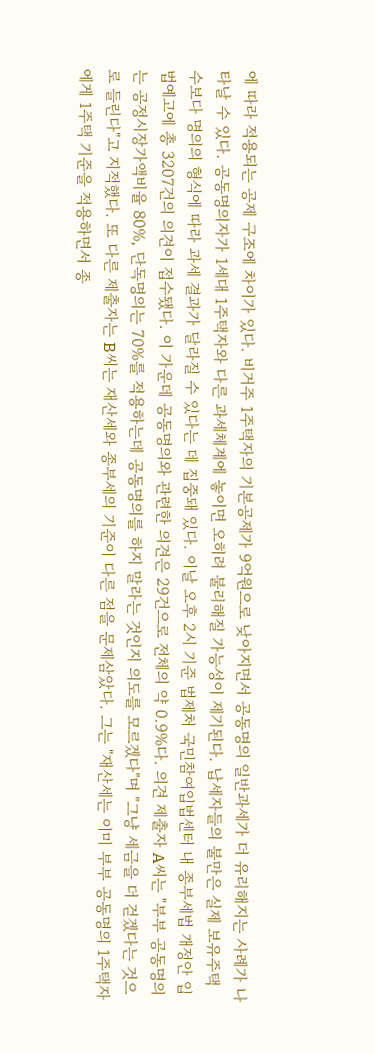에 따라 적용되는 공제 구조에 차이가 있다. 비거주 1주택자의 기본공제가 9억원으로 낮아지면서 공동명의 일반과세가 더 유리해지는 사례가 나타날 수 있다. 공동명의자가 1세대 1주택자와 다른 과세체계에 놓이면 오히려 불리해질 가능성이 제기된다. 납세자들의 불만은 실제 보유주택 수보다 명의의 형식에 따라 과세 결과가 달라질 수 있다는 데 집중돼 있다. 이날 오후 2시 기준 법제처 국민참여입법센터 내 종부세법 개정안 입법예고에 총 3207건의 의견이 접수됐다. 이 가운데 공동명의와 관련한 의견은 29건으로 전체의 약 0.9%다. 의견 제출자 A씨는 "부부 공동명의는 공정시장가액비율 80%, 단독명의는 70%를 적용하는데 공동명의를 하지 말라는 것인지 의도를 모르겠다"며 "그냥 세금을 더 걷겠다는 것으로 들린다"고 지적했다. 또 다른 제출자는 B씨는 재산세와 종부세의 기준이 다른 점을 문제삼았다. 그는 "재산세는 이미 부부 공동명의 1주택자에게 1주택 기준을 적용하면서 종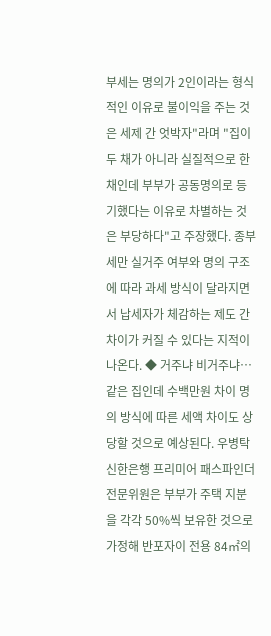부세는 명의가 2인이라는 형식적인 이유로 불이익을 주는 것은 세제 간 엇박자"라며 "집이 두 채가 아니라 실질적으로 한 채인데 부부가 공동명의로 등기했다는 이유로 차별하는 것은 부당하다"고 주장했다. 종부세만 실거주 여부와 명의 구조에 따라 과세 방식이 달라지면서 납세자가 체감하는 제도 간 차이가 커질 수 있다는 지적이 나온다. ◆ 거주냐 비거주냐…같은 집인데 수백만원 차이 명의 방식에 따른 세액 차이도 상당할 것으로 예상된다. 우병탁 신한은행 프리미어 패스파인더 전문위원은 부부가 주택 지분을 각각 50%씩 보유한 것으로 가정해 반포자이 전용 84㎡의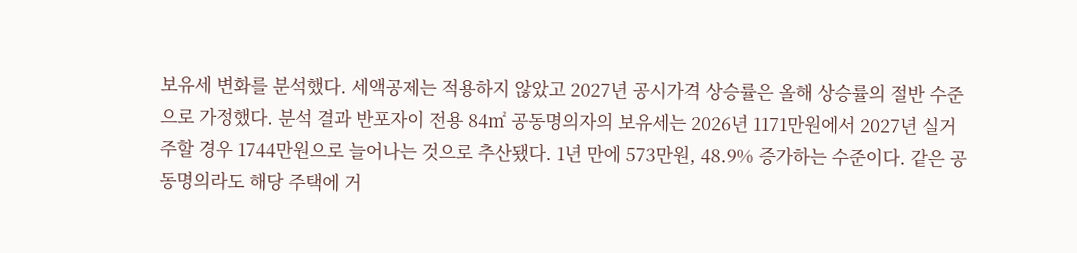보유세 변화를 분석했다. 세액공제는 적용하지 않았고 2027년 공시가격 상승률은 올해 상승률의 절반 수준으로 가정했다. 분석 결과 반포자이 전용 84㎡ 공동명의자의 보유세는 2026년 1171만원에서 2027년 실거주할 경우 1744만원으로 늘어나는 것으로 추산됐다. 1년 만에 573만원, 48.9% 증가하는 수준이다. 같은 공동명의라도 해당 주택에 거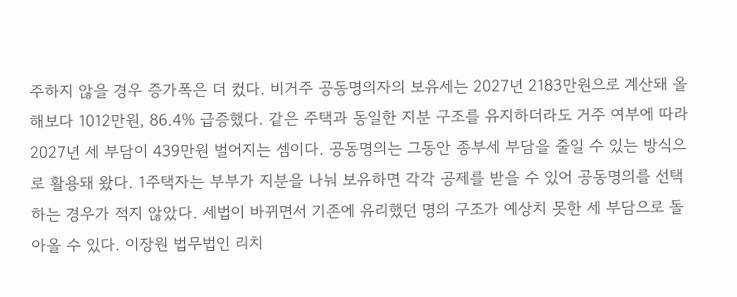주하지 않을 경우 증가폭은 더 컸다. 비거주 공동명의자의 보유세는 2027년 2183만원으로 계산돼 올해보다 1012만원, 86.4% 급증했다. 같은 주택과 동일한 지분 구조를 유지하더라도 거주 여부에 따라 2027년 세 부담이 439만원 벌어지는 셈이다. 공동명의는 그동안 종부세 부담을 줄일 수 있는 방식으로 활용돼 왔다. 1주택자는 부부가 지분을 나눠 보유하면 각각 공제를 받을 수 있어 공동명의를 선택하는 경우가 적지 않았다. 세법이 바뀌면서 기존에 유리했던 명의 구조가 예상치 못한 세 부담으로 돌아올 수 있다. 이장원 법무법인 리치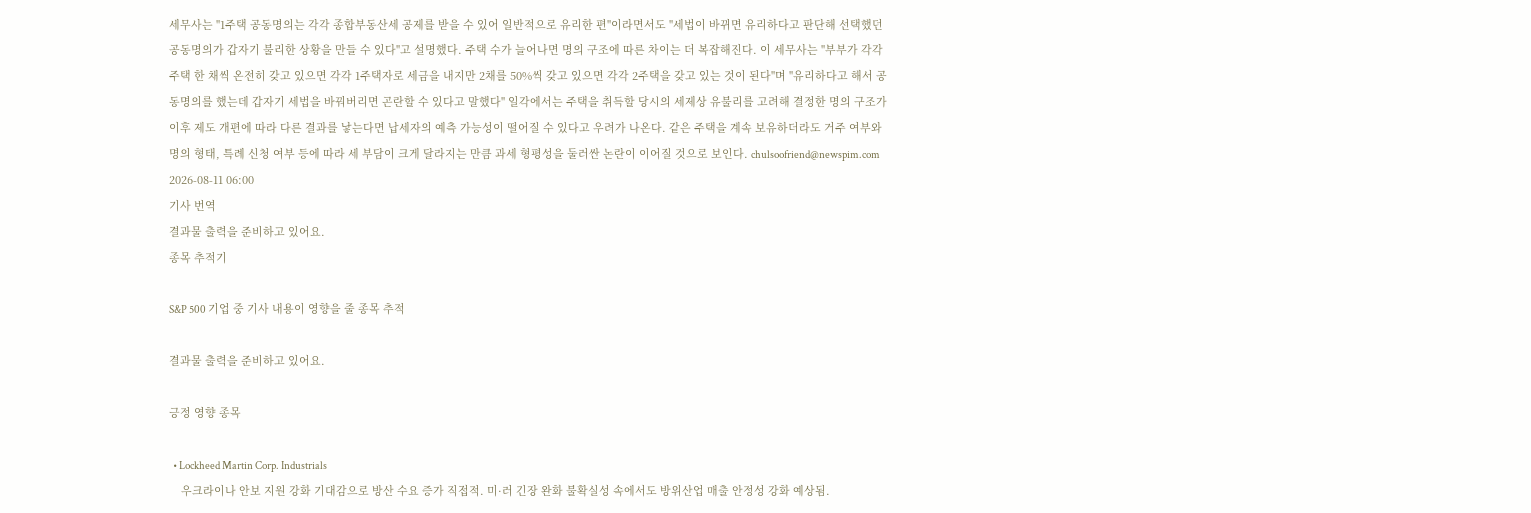세무사는 "1주택 공동명의는 각각 종합부동산세 공제를 받을 수 있어 일반적으로 유리한 편"이라면서도 "세법이 바뀌면 유리하다고 판단해 선택했던 공동명의가 갑자기 불리한 상황을 만들 수 있다"고 설명했다. 주택 수가 늘어나면 명의 구조에 따른 차이는 더 복잡해진다. 이 세무사는 "부부가 각각 주택 한 채씩 온전히 갖고 있으면 각각 1주택자로 세금을 내지만 2채를 50%씩 갖고 있으면 각각 2주택을 갖고 있는 것이 된다"며 "유리하다고 해서 공동명의를 했는데 갑자기 세법을 바꿔버리면 곤란할 수 있다고 말했다" 일각에서는 주택을 취득할 당시의 세제상 유불리를 고려해 결정한 명의 구조가 이후 제도 개편에 따라 다른 결과를 낳는다면 납세자의 예측 가능성이 떨어질 수 있다고 우려가 나온다. 같은 주택을 계속 보유하더라도 거주 여부와 명의 형태, 특례 신청 여부 등에 따라 세 부담이 크게 달라지는 만큼 과세 형평성을 둘러싼 논란이 이어질 것으로 보인다. chulsoofriend@newspim.com 2026-08-11 06:00
기사 번역
결과물 출력을 준비하고 있어요.
종목 추적기

S&P 500 기업 중 기사 내용이 영향을 줄 종목 추적

결과물 출력을 준비하고 있어요.

긍정 영향 종목

  • Lockheed Martin Corp. Industrials
    우크라이나 안보 지원 강화 기대감으로 방산 수요 증가 직접적. 미·러 긴장 완화 불확실성 속에서도 방위산업 매출 안정성 강화 예상됨.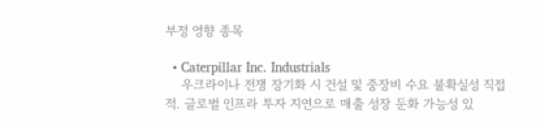부정 영향 종목

  • Caterpillar Inc. Industrials
    우크라이나 전쟁 장기화 시 건설 및 중장비 수요 불확실성 직접적. 글로벌 인프라 투자 지연으로 매출 성장 둔화 가능성 있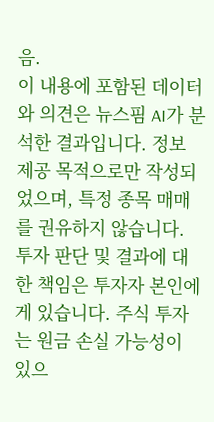음.
이 내용에 포함된 데이터와 의견은 뉴스핌 AI가 분석한 결과입니다. 정보 제공 목적으로만 작성되었으며, 특정 종목 매매를 권유하지 않습니다. 투자 판단 및 결과에 대한 책임은 투자자 본인에게 있습니다. 주식 투자는 원금 손실 가능성이 있으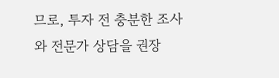므로, 투자 전 충분한 조사와 전문가 상담을 권장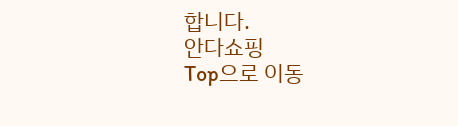합니다.
안다쇼핑
Top으로 이동